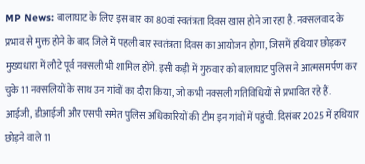MP News: बालाघाट के लिए इस बार का 80वां स्वतंत्रता दिवस खास होने जा रहा है. नक्सलवाद के प्रभाव से मुक्त होने के बाद जिले में पहली बार स्वतंत्रता दिवस का आयोजन होगा, जिसमें हथियार छोड़कर मुख्यधारा में लौटे पूर्व नक्सली भी शामिल होंगे. इसी कड़ी में गुरुवार को बालाघाट पुलिस ने आत्मसमर्पण कर चुके 11 नक्सलियों के साथ उन गांवों का दौरा किया, जो कभी नक्सली गतिविधियों से प्रभावित रहे हैं.
आईजी, डीआईजी और एसपी समेत पुलिस अधिकारियों की टीम इन गांवों में पहुंची. दिसंबर 2025 में हथियार छोड़ने वाले 11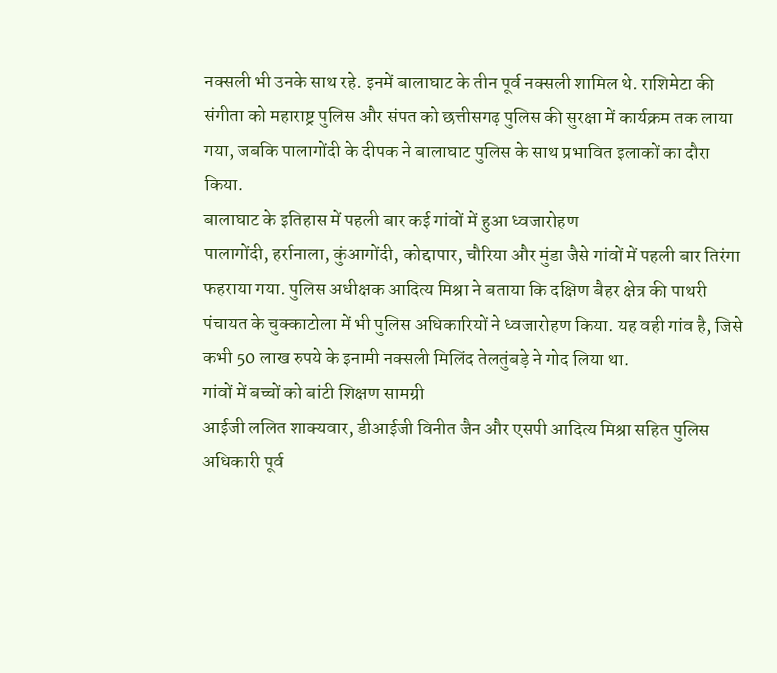नक्सली भी उनके साथ रहे. इनमें बालाघाट के तीन पूर्व नक्सली शामिल थे. राशिमेटा की संगीता को महाराष्ट्र पुलिस और संपत को छत्तीसगढ़ पुलिस की सुरक्षा में कार्यक्रम तक लाया गया, जबकि पालागोंदी के दीपक ने बालाघाट पुलिस के साथ प्रभावित इलाकों का दौरा किया.
बालाघाट के इतिहास में पहली बार कई गांवों में हुआ ध्वजारोहण
पालागोंदी, हर्रानाला, कुंआगोंदी, कोद्दापार, चौरिया और मुंडा जैसे गांवों में पहली बार तिरंगा फहराया गया. पुलिस अधीक्षक आदित्य मिश्रा ने बताया कि दक्षिण बैहर क्षेत्र की पाथरी पंचायत के चुक्काटोला में भी पुलिस अधिकारियों ने ध्वजारोहण किया. यह वही गांव है, जिसे कभी 50 लाख रुपये के इनामी नक्सली मिलिंद तेलतुंबड़े ने गोद लिया था.
गांवों में बच्चों को बांटी शिक्षण सामग्री
आईजी ललित शाक्यवार, डीआईजी विनीत जैन और एसपी आदित्य मिश्रा सहित पुलिस अधिकारी पूर्व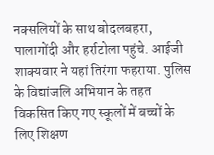नक्सलियों के साथ बोदलबहरा, पालागोंदी और हर्राटोला पहुंचे. आईजी शाक्यवार ने यहां तिरंगा फहराया. पुलिस के विद्यांजलि अभियान के तहत विकसित किए गए स्कूलों में बच्चों के लिए शिक्षण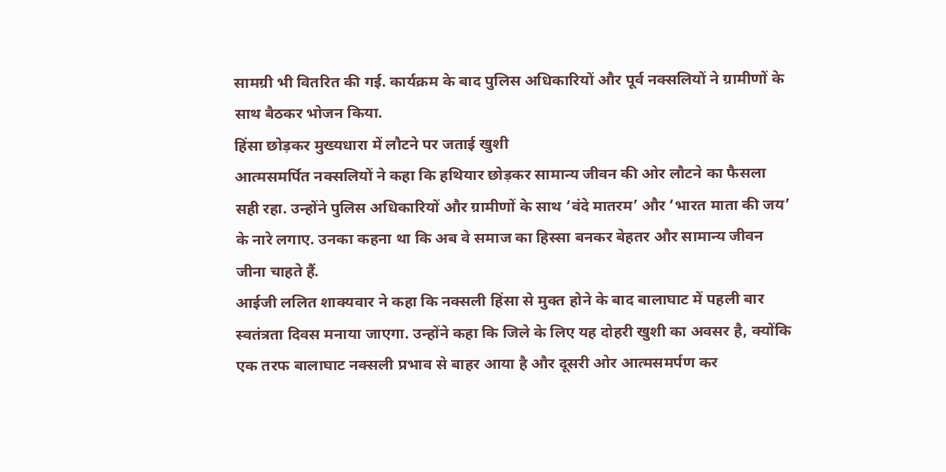सामग्री भी वितरित की गई. कार्यक्रम के बाद पुलिस अधिकारियों और पूर्व नक्सलियों ने ग्रामीणों के साथ बैठकर भोजन किया.
हिंसा छोड़कर मुख्यधारा में लौटने पर जताई खुशी
आत्मसमर्पित नक्सलियों ने कहा कि हथियार छोड़कर सामान्य जीवन की ओर लौटने का फैसला सही रहा. उन्होंने पुलिस अधिकारियों और ग्रामीणों के साथ ‘वंदे मातरम’ और ‘भारत माता की जय’ के नारे लगाए. उनका कहना था कि अब वे समाज का हिस्सा बनकर बेहतर और सामान्य जीवन जीना चाहते हैं.
आईजी ललित शाक्यवार ने कहा कि नक्सली हिंसा से मुक्त होने के बाद बालाघाट में पहली बार स्वतंत्रता दिवस मनाया जाएगा. उन्होंने कहा कि जिले के लिए यह दोहरी खुशी का अवसर है, क्योंकि एक तरफ बालाघाट नक्सली प्रभाव से बाहर आया है और दूसरी ओर आत्मसमर्पण कर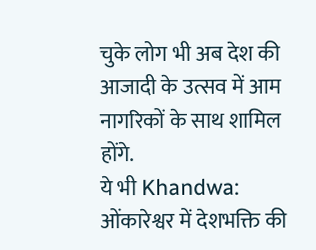चुके लोग भी अब देश की आजादी के उत्सव में आम नागरिकों के साथ शामिल होंगे.
ये भी Khandwa: ओंकारेश्वर में देशभक्ति की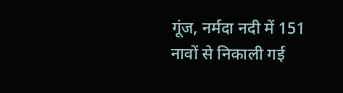गूंज, नर्मदा नदी में 151 नावों से निकाली गई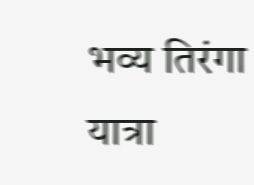भव्य तिरंगा यात्रा